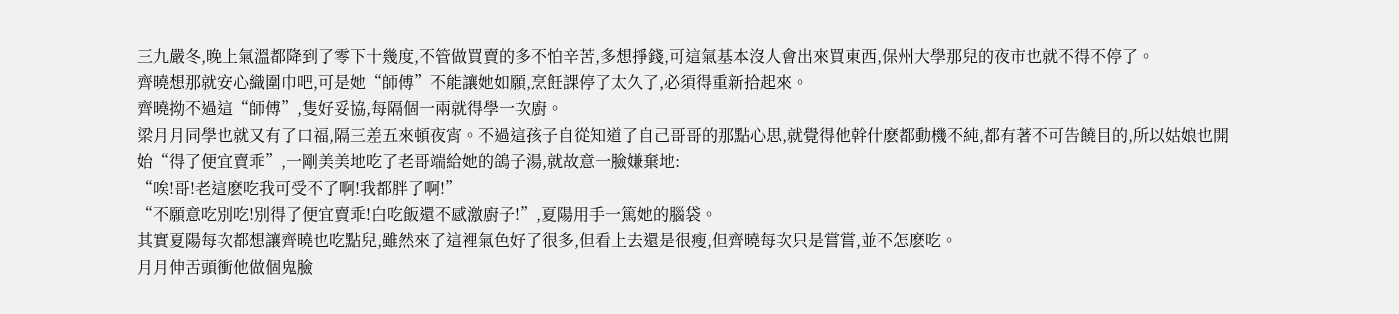三九嚴冬,晚上氣溫都降到了零下十幾度,不管做買賣的多不怕辛苦,多想掙錢,可這氣基本沒人會出來買東西,保州大學那兒的夜市也就不得不停了。
齊曉想那就安心織圍巾吧,可是她“師傅”不能讓她如願,烹飪課停了太久了,必須得重新拾起來。
齊曉拗不過這“師傅”,隻好妥協,每隔個一兩就得學一次廚。
梁月月同學也就又有了口福,隔三差五來頓夜宵。不過這孩子自從知道了自己哥哥的那點心思,就覺得他幹什麽都動機不純,都有著不可告饒目的,所以姑娘也開始“得了便宜賣乖”,一剛美美地吃了老哥端給她的鴿子湯,就故意一臉嫌棄地:
“唉!哥!老這麽吃我可受不了啊!我都胖了啊!”
“不願意吃別吃!別得了便宜賣乖!白吃飯還不感激廚子!”,夏陽用手一篤她的腦袋。
其實夏陽每次都想讓齊曉也吃點兒,雖然來了這裡氣色好了很多,但看上去還是很瘦,但齊曉每次只是嘗嘗,並不怎麽吃。
月月伸舌頭衝他做個鬼臉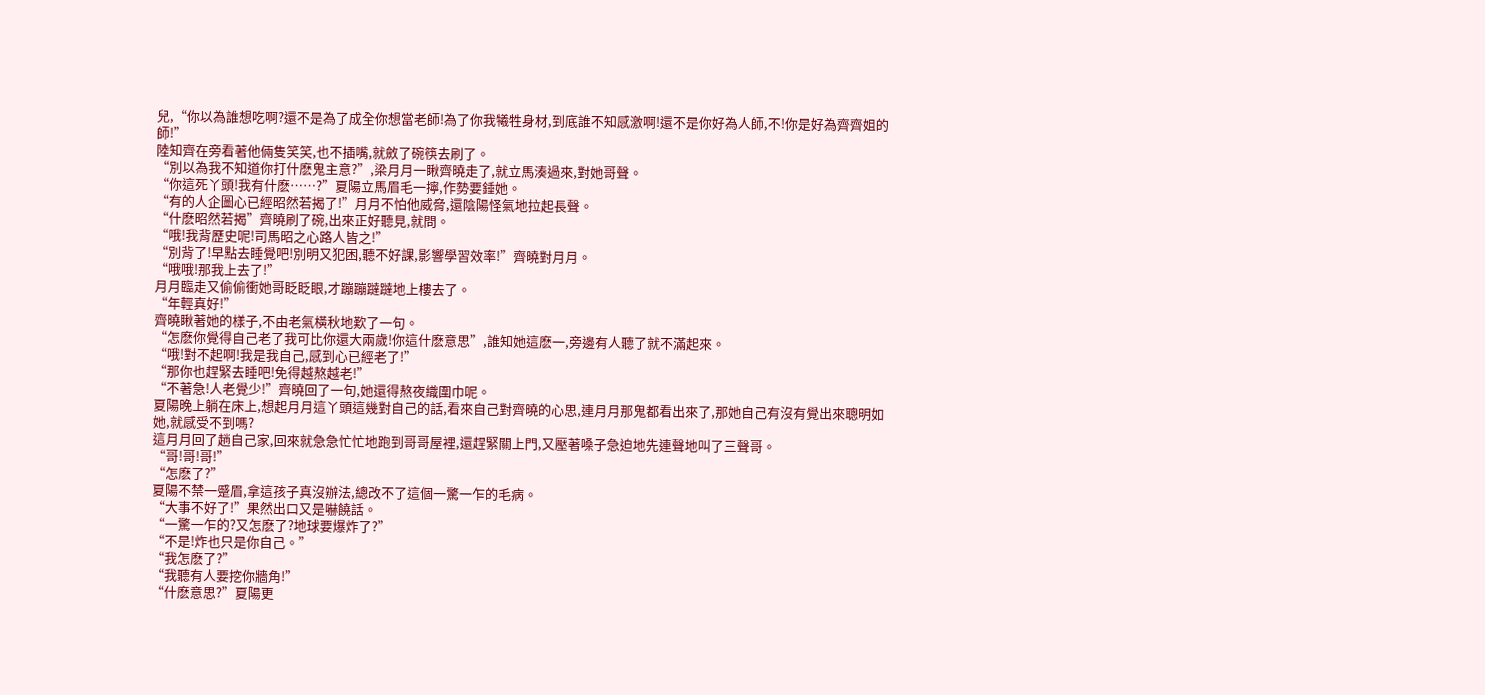兒,“你以為誰想吃啊?還不是為了成全你想當老師!為了你我犧牲身材,到底誰不知感激啊!還不是你好為人師,不!你是好為齊齊姐的師!”
陸知齊在旁看著他倆隻笑笑,也不插嘴,就斂了碗筷去刷了。
“別以為我不知道你打什麽鬼主意?”,梁月月一瞅齊曉走了,就立馬湊過來,對她哥聲。
“你這死丫頭!我有什麽……?”夏陽立馬眉毛一擰,作勢要錘她。
“有的人企圖心已經昭然若揭了!”月月不怕他威脅,還陰陽怪氣地拉起長聲。
“什麽昭然若揭”齊曉刷了碗,出來正好聽見,就問。
“哦!我背歷史呢!司馬昭之心路人皆之!”
“別背了!早點去睡覺吧!別明又犯困,聽不好課,影響學習效率!”齊曉對月月。
“哦哦!那我上去了!”
月月臨走又偷偷衝她哥眨眨眼,才蹦蹦躂躂地上樓去了。
“年輕真好!”
齊曉瞅著她的樣子,不由老氣橫秋地歎了一句。
“怎麽你覺得自己老了我可比你還大兩歲!你這什麽意思”,誰知她這麽一,旁邊有人聽了就不滿起來。
“哦!對不起啊!我是我自己,感到心已經老了!”
“那你也趕緊去睡吧!免得越熬越老!”
“不著急!人老覺少!”齊曉回了一句,她還得熬夜織圍巾呢。
夏陽晚上躺在床上,想起月月這丫頭這幾對自己的話,看來自己對齊曉的心思,連月月那鬼都看出來了,那她自己有沒有覺出來聰明如她,就感受不到嗎?
這月月回了趟自己家,回來就急急忙忙地跑到哥哥屋裡,還趕緊關上門,又壓著嗓子急迫地先連聲地叫了三聲哥。
“哥!哥!哥!”
“怎麽了?”
夏陽不禁一蹙眉,拿這孩子真沒辦法,總改不了這個一驚一乍的毛病。
“大事不好了!”果然出口又是嚇饒話。
“一驚一乍的?又怎麽了?地球要爆炸了?”
“不是!炸也只是你自己。”
“我怎麽了?”
“我聽有人要挖你牆角!”
“什麽意思?”夏陽更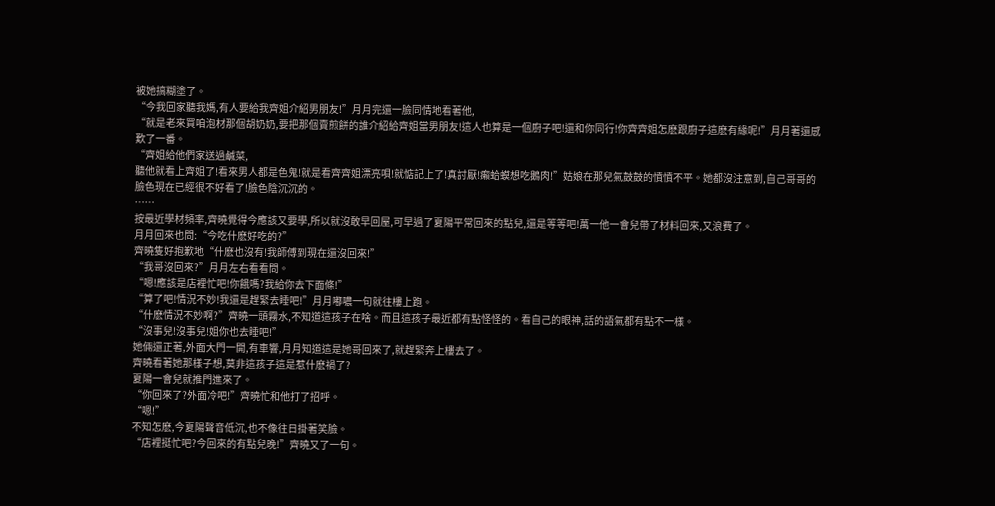被她搞糊塗了。
“今我回家聽我媽,有人要給我齊姐介紹男朋友!”月月完還一臉同情地看著他,
“就是老來買咱泡材那個胡奶奶,要把那個賣煎餅的誰介紹給齊姐當男朋友!這人也算是一個廚子吧!還和你同行!你齊齊姐怎麽跟廚子這麽有緣呢!”月月著還感歎了一番。
“齊姐給他們家送過鹹菜,
聽他就看上齊姐了!看來男人都是色鬼!就是看齊齊姐漂亮唄!就惦記上了!真討厭!癩蛤蟆想吃鵝肉!”姑娘在那兒氣鼓鼓的憤憤不平。她都沒注意到,自己哥哥的臉色現在已經很不好看了!臉色陰沉沉的。
……
按最近學材頻率,齊曉覺得今應該又要學,所以就沒敢早回屋,可早過了夏陽平常回來的點兒,還是等等吧!萬一他一會兒帶了材料回來,又浪費了。
月月回來也問:“今吃什麽好吃的?”
齊曉隻好抱歉地“什麽也沒有!我師傅到現在還沒回來!”
“我哥沒回來?”月月左右看看問。
“嗯!應該是店裡忙吧!你餓嗎?我給你去下面條!”
“算了吧!情況不妙!我還是趕緊去睡吧!”月月嘟噥一句就往樓上跑。
“什麽情況不妙啊?”齊曉一頭霧水,不知道這孩子在啥。而且這孩子最近都有點怪怪的。看自己的眼神,話的語氣都有點不一樣。
“沒事兒!沒事兒!姐你也去睡吧!”
她倆還正著,外面大門一開,有車響,月月知道這是她哥回來了,就趕緊奔上樓去了。
齊曉看著她那樣子想,莫非這孩子這是惹什麽禍了?
夏陽一會兒就推門進來了。
“你回來了?外面冷吧!”齊曉忙和他打了招呼。
“嗯!”
不知怎麽,今夏陽聲音低沉,也不像往日掛著笑臉。
“店裡挺忙吧?今回來的有點兒晚!”齊曉又了一句。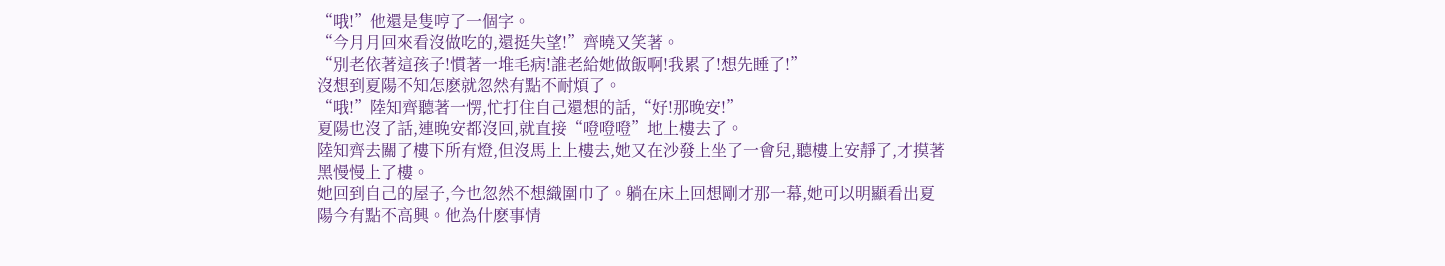“哦!”他還是隻哼了一個字。
“今月月回來看沒做吃的,還挺失望!”齊曉又笑著。
“別老依著這孩子!慣著一堆毛病!誰老給她做飯啊!我累了!想先睡了!”
沒想到夏陽不知怎麽就忽然有點不耐煩了。
“哦!”陸知齊聽著一愣,忙打住自己還想的話,“好!那晚安!”
夏陽也沒了話,連晚安都沒回,就直接“噔噔噔”地上樓去了。
陸知齊去關了樓下所有燈,但沒馬上上樓去,她又在沙發上坐了一會兒,聽樓上安靜了,才摸著黑慢慢上了樓。
她回到自己的屋子,今也忽然不想織圍巾了。躺在床上回想剛才那一幕,她可以明顯看出夏陽今有點不高興。他為什麽事情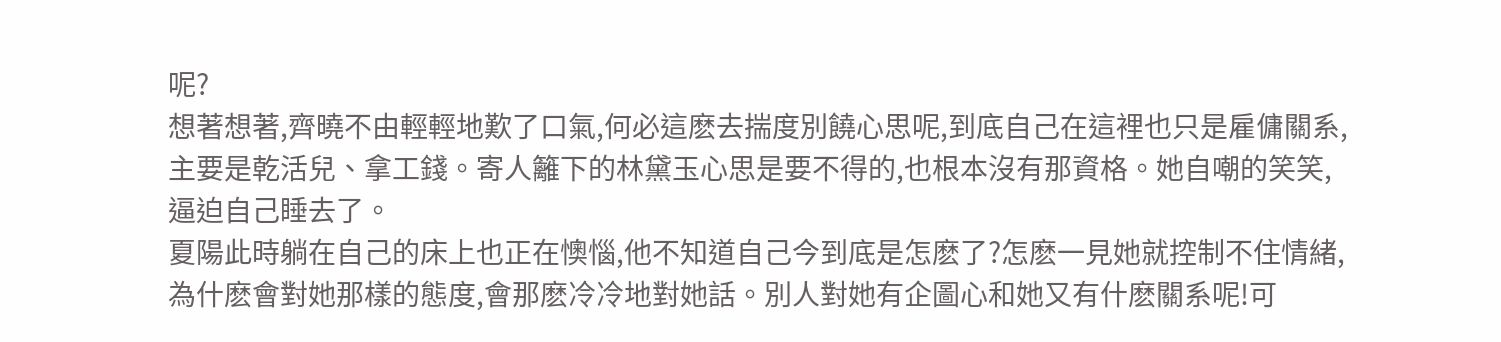呢?
想著想著,齊曉不由輕輕地歎了口氣,何必這麽去揣度別饒心思呢,到底自己在這裡也只是雇傭關系,主要是乾活兒、拿工錢。寄人籬下的林黛玉心思是要不得的,也根本沒有那資格。她自嘲的笑笑,逼迫自己睡去了。
夏陽此時躺在自己的床上也正在懊惱,他不知道自己今到底是怎麽了?怎麽一見她就控制不住情緒,為什麽會對她那樣的態度,會那麽冷冷地對她話。別人對她有企圖心和她又有什麽關系呢!可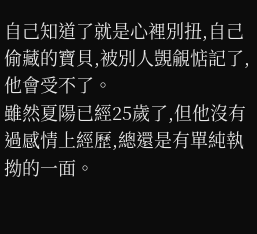自己知道了就是心裡別扭,自己偷藏的寶貝,被別人覬覦惦記了,他會受不了。
雖然夏陽已經25歲了,但他沒有過感情上經歷,總還是有單純執拗的一面。